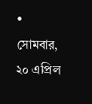• সোমবার, ২০ এপ্রিল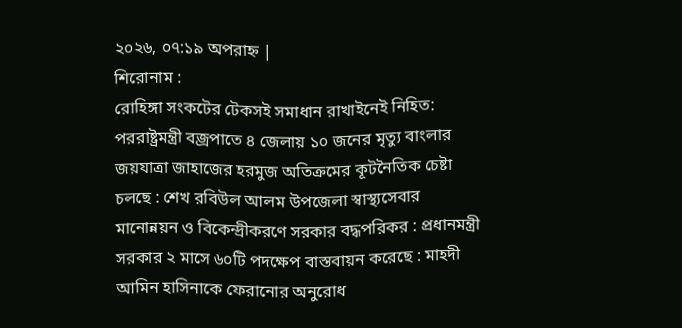২০২৬, ০৭:১৯ অপরাহ্ন |
শিরোনাম :
রোহিঙ্গা সংকটের টেকসই সমাধান রাখাইনেই নিহিত: পররাষ্ট্রমন্ত্রী বজ্রপাতে ৪ জেলায় ১০ জনের মৃত্যু বাংলার জয়যাত্রা জাহাজের হরমুজ অতিক্রমের কূটনৈতিক চেষ্টা চলছে : শেখ রবিউল আলম উপজেলা স্বাস্থ্যসেবার মানোন্নয়ন ও বিকেন্দ্রীকরণে সরকার বদ্ধপরিকর : প্রধানমন্ত্রী সরকার ২ মাসে ৬০টি পদক্ষেপ বাস্তবায়ন করেছে : মাহদী আমিন হাসিনাকে ফেরানোর অনুরোধ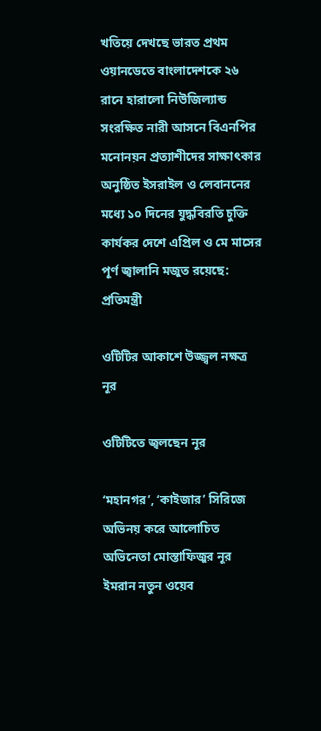খতিয়ে দেখছে ভারত প্রথম ওয়ানডেতে বাংলাদেশকে ২৬ রানে হারালো নিউজিল্যান্ড সংরক্ষিত নারী আসনে বিএনপির মনোনয়ন প্রত্যাশীদের সাক্ষাৎকার অনুষ্ঠিত ইসরাইল ও লেবাননের মধ্যে ১০ দিনের যুদ্ধবিরতি চুক্তি কার্যকর দেশে এপ্রিল ও মে মাসের পূর্ণ জ্বালানি মজুত রয়েছে: প্রতিমন্ত্রী

ওটিটির আকাশে উজ্জ্বল নক্ষত্র নূর

ওটিটিতে জ্বলছেন নূর

‘মহানগর’, ‘কাইজার’ সিরিজে অভিনয় করে আলোচিত অভিনেতা মোস্তাফিজুর নূর ইমরান নতুন ওয়েব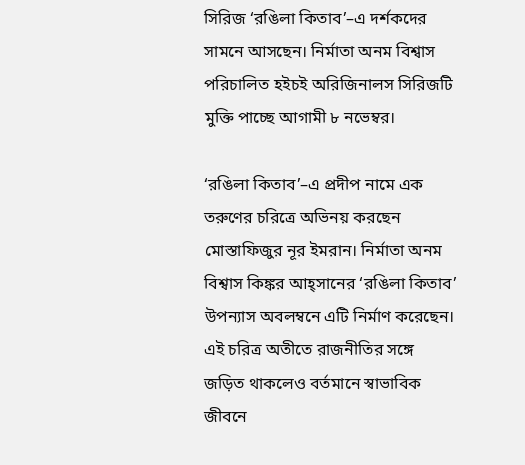সিরিজ ‘রঙিলা কিতাব’–এ দর্শকদের সামনে আসছেন। নির্মাতা অনম বিশ্বাস পরিচালিত হইচই অরিজিনালস সিরিজটি মুক্তি পাচ্ছে আগামী ৮ নভেম্বর।

‘রঙিলা কিতাব’–এ প্রদীপ নামে এক তরুণের চরিত্রে অভিনয় করছেন মোস্তাফিজুর নূর ইমরান। নির্মাতা অনম বিশ্বাস কিঙ্কর আহ্সানের ‘রঙিলা কিতাব’ উপন্যাস অবলম্বনে এটি নির্মাণ করেছেন। এই চরিত্র অতীতে রাজনীতির সঙ্গে জড়িত থাকলেও বর্তমানে স্বাভাবিক জীবনে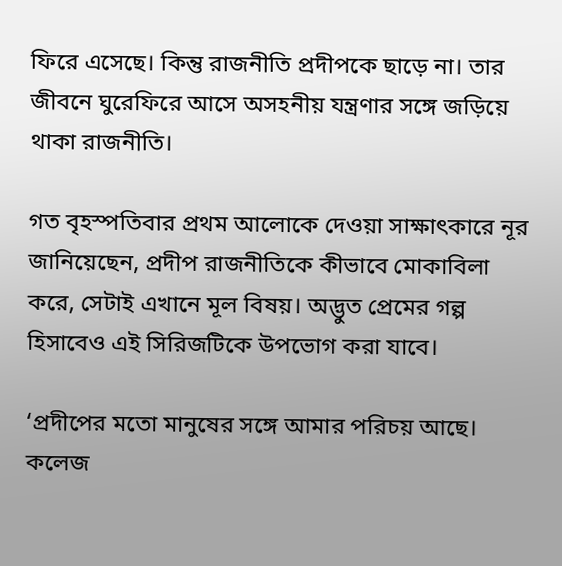ফিরে এসেছে। কিন্তু রাজনীতি প্রদীপকে ছাড়ে না। তার জীবনে ঘুরেফিরে আসে অসহনীয় যন্ত্রণার সঙ্গে জড়িয়ে থাকা রাজনীতি।

গত বৃহস্পতিবার প্রথম আলোকে দেওয়া সাক্ষাৎকারে নূর জানিয়েছেন, প্রদীপ রাজনীতিকে কীভাবে মোকাবিলা করে, সেটাই এখানে মূল বিষয়। অদ্ভুত প্রেমের গল্প হিসাবেও এই সিরিজটিকে উপভোগ করা যাবে।

‘প্রদীপের মতো মানুষের সঙ্গে আমার পরিচয় আছে। কলেজ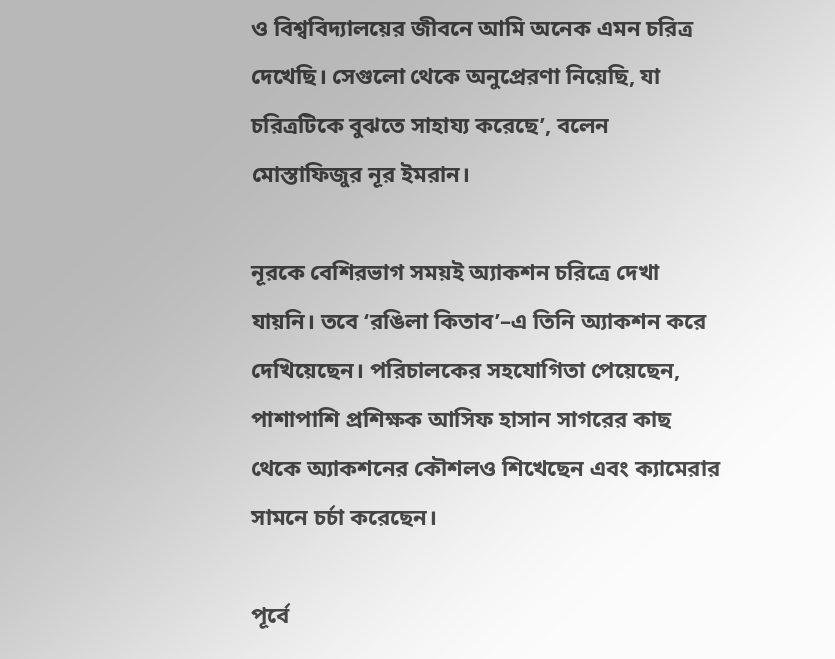ও বিশ্ববিদ্যালয়ের জীবনে আমি অনেক এমন চরিত্র দেখেছি। সেগুলো থেকে অনুপ্রেরণা নিয়েছি, যা চরিত্রটিকে বুঝতে সাহায্য করেছে’, বলেন মোস্তাফিজুর নূর ইমরান।

নূরকে বেশিরভাগ সময়ই অ্যাকশন চরিত্রে দেখা যায়নি। তবে ‘রঙিলা কিতাব’–এ তিনি অ্যাকশন করে দেখিয়েছেন। পরিচালকের সহযোগিতা পেয়েছেন, পাশাপাশি প্রশিক্ষক আসিফ হাসান সাগরের কাছ থেকে অ্যাকশনের কৌশলও শিখেছেন এবং ক্যামেরার সামনে চর্চা করেছেন।

পূর্বে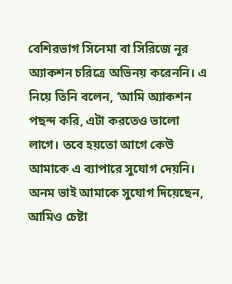বেশিরভাগ সিনেমা বা সিরিজে নূর অ্যাকশন চরিত্রে অভিনয় করেননি। এ নিয়ে তিনি বলেন, ‘আমি অ্যাকশন পছন্দ করি, এটা করতেও ভালো লাগে। তবে হয়তো আগে কেউ আমাকে এ ব্যাপারে সুযোগ দেয়নি। অনম ভাই আমাকে সুযোগ দিয়েছেন, আমিও চেষ্টা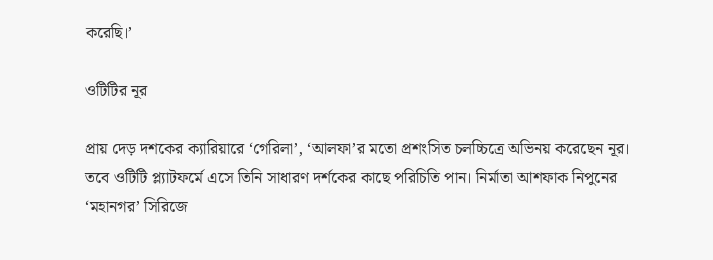করেছি।’

ওটিটির নূর

প্রায় দেড় দশকের ক্যারিয়ারে ‘গেরিলা’, ‘আলফা’র মতো প্রশংসিত চলচ্চিত্রে অভিনয় করেছেন নূর। তবে ওটিটি প্ল্যাটফর্মে এসে তিনি সাধারণ দর্শকের কাছে পরিচিতি পান। নির্মাতা আশফাক নিপুনের ‘মহানগর’ সিরিজে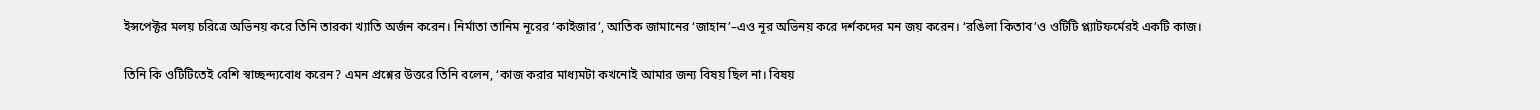ইন্সপেক্টর মলয় চরিত্রে অভিনয় করে তিনি তারকা খ্যাতি অর্জন করেন। নির্মাতা তানিম নূরের ‘কাইজার’, আতিক জামানের ‘জাহান’–এও নূর অভিনয় করে দর্শকদের মন জয় করেন। ‘রঙিলা কিতাব’ও ওটিটি প্ল্যাটফর্মেরই একটি কাজ।

তিনি কি ওটিটিতেই বেশি স্বাচ্ছন্দ্যবোধ করেন? এমন প্রশ্নের উত্তরে তিনি বলেন, ‘কাজ করার মাধ্যমটা কখনোই আমার জন্য বিষয় ছিল না। বিষয়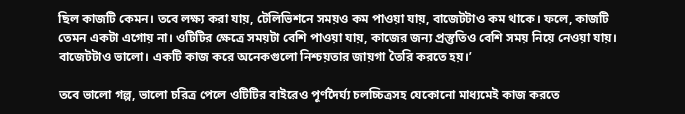ছিল কাজটি কেমন। তবে লক্ষ্য করা যায়, টেলিভিশনে সময়ও কম পাওয়া যায়, বাজেটটাও কম থাকে। ফলে, কাজটি তেমন একটা এগোয় না। ওটিটির ক্ষেত্রে সময়টা বেশি পাওয়া যায়, কাজের জন্য প্রস্তুতিও বেশি সময় নিয়ে নেওয়া যায়। বাজেটটাও ভালো। একটি কাজ করে অনেকগুলো নিশ্চয়তার জায়গা তৈরি করতে হয়।’

তবে ভালো গল্প, ভালো চরিত্র পেলে ওটিটির বাইরেও পূর্ণদৈর্ঘ্য চলচ্চিত্রসহ যেকোনো মাধ্যমেই কাজ করতে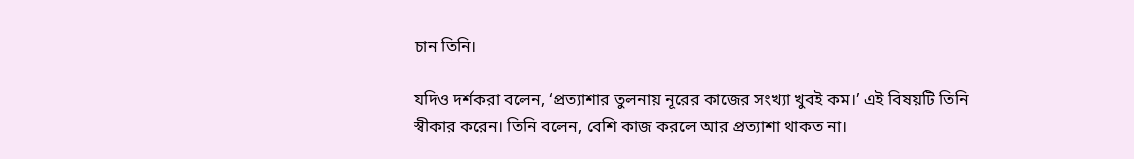চান তিনি।

যদিও দর্শকরা বলেন, ‘প্রত্যাশার তুলনায় নূরের কাজের সংখ্যা খুবই কম।’ এই বিষয়টি তিনি স্বীকার করেন। তিনি বলেন, বেশি কাজ করলে আর প্রত্যাশা থাকত না।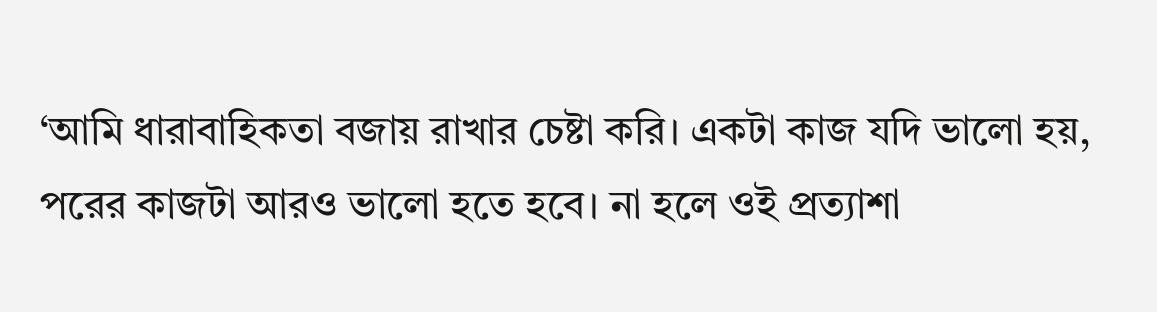‘আমি ধারাবাহিকতা বজায় রাখার চেষ্টা করি। একটা কাজ যদি ভালো হয়, পরের কাজটা আরও ভালো হতে হবে। না হলে ওই প্রত্যাশা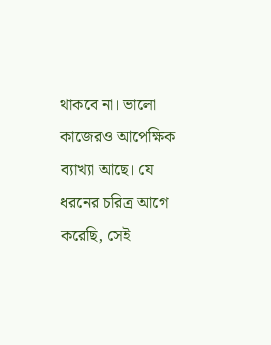থাকবে না। ভালো কাজেরও আপেক্ষিক ব্যাখ্যা আছে। যে ধরনের চরিত্র আগে করেছি, সেই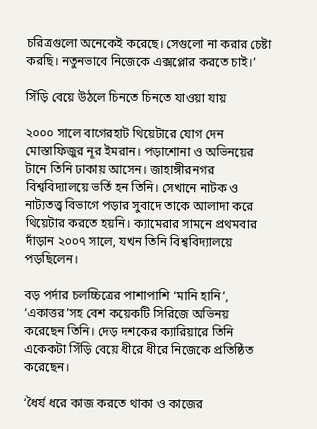চরিত্রগুলো অনেকেই করেছে। সেগুলো না করার চেষ্টা করছি। নতুনভাবে নিজেকে এক্সপ্লোর করতে চাই।’

সিঁড়ি বেয়ে উঠলে চিনতে চিনতে যাওয়া যায়

২০০০ সালে বাগেরহাট থিয়েটারে যোগ দেন মোস্তাফিজুর নূর ইমরান। পড়াশোনা ও অভিনয়ের টানে তিনি ঢাকায় আসেন। জাহাঙ্গীরনগর বিশ্ববিদ্যালয়ে ভর্তি হন তিনি। সেখানে নাটক ও নাট্যতত্ত্ব বিভাগে পড়ার সুবাদে তাকে আলাদা করে থিয়েটার করতে হয়নি। ক্যামেরার সামনে প্রথমবার দাঁড়ান ২০০৭ সালে, যখন তিনি বিশ্ববিদ্যালয়ে পড়ছিলেন।

বড় পর্দার চলচ্চিত্রের পাশাপাশি ‘মানি হানি’, ‘একাত্তর’সহ বেশ কয়েকটি সিরিজে অভিনয় করেছেন তিনি। দেড় দশকের ক্যারিয়ারে তিনি একেকটা সিঁড়ি বেয়ে ধীরে ধীরে নিজেকে প্রতিষ্ঠিত করেছেন।

‘ধৈর্য ধরে কাজ করতে থাকা ও কাজের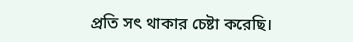প্রতি সৎ থাকার চেষ্টা করেছি।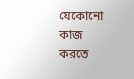যেকোনো কাজ করতে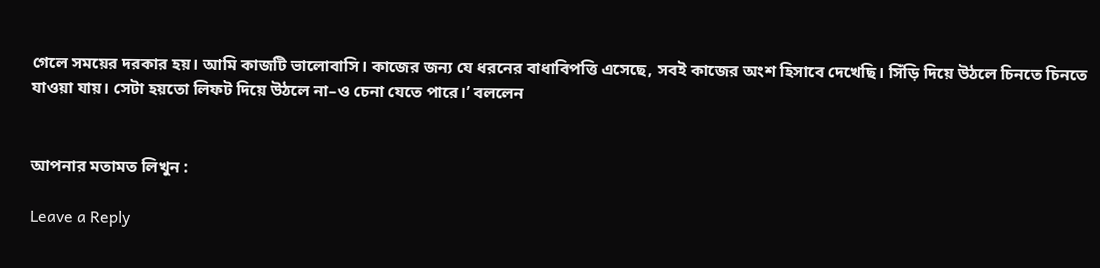গেলে সময়ের দরকার হয়। আমি কাজটি ভালোবাসি। কাজের জন্য যে ধরনের বাধাবিপত্তি এসেছে, সবই কাজের অংশ হিসাবে দেখেছি। সিঁড়ি দিয়ে উঠলে চিনতে চিনতে যাওয়া যায়। সেটা হয়তো লিফট দিয়ে উঠলে না–ও চেনা যেতে পারে।’ বললেন


আপনার মতামত লিখুন :

Leave a Reply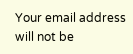Your email address will not be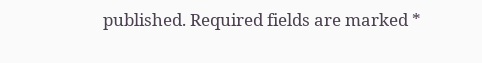published. Required fields are marked *